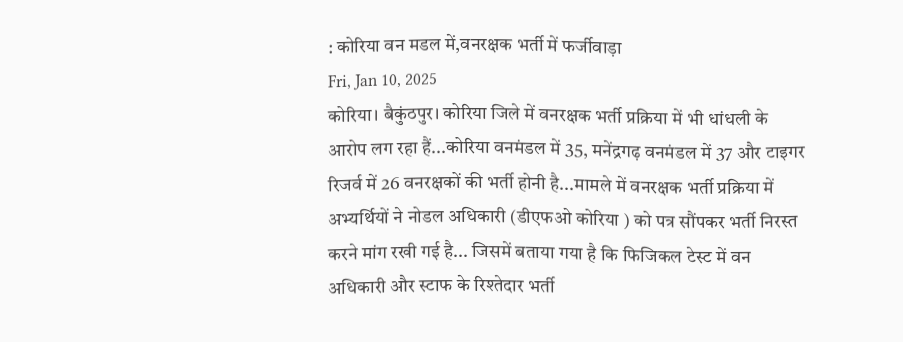: कोरिया वन मडल में,वनरक्षक भर्ती में फर्जीवाड़ा
Fri, Jan 10, 2025
कोरिया। बैकुंठपुर। कोरिया जिले में वनरक्षक भर्ती प्रक्रिया में भी धांधली के आरोप लग रहा हैं...कोरिया वनमंडल में 35, मनेंद्रगढ़ वनमंडल में 37 और टाइगर रिजर्व में 26 वनरक्षकों की भर्ती होनी है...मामले में वनरक्षक भर्ती प्रक्रिया में अभ्यर्थियों ने नोडल अधिकारी (डीएफओ कोरिया ) को पत्र सौंपकर भर्ती निरस्त करने मांग रखी गई है... जिसमें बताया गया है कि फिजिकल टेस्ट में वन अधिकारी और स्टाफ के रिश्तेदार भर्ती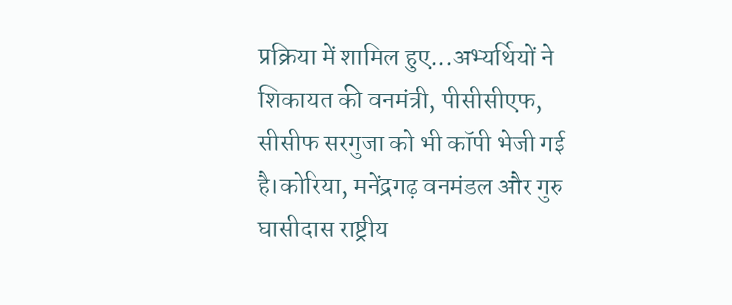प्रक्रिया में शामिल हुए...अभ्यर्थियों ने शिकायत की वनमंत्री, पीसीसीएफ, सीसीफ सरगुजा को भी कॉपी भेजी गई है।कोरिया, मनेंद्रगढ़ वनमंडल और गुरु घासीदास राष्ट्रीय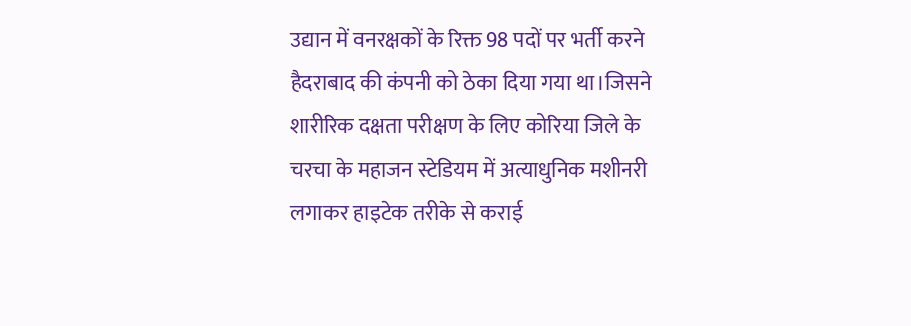उद्यान में वनरक्षकों के रिक्त 98 पदों पर भर्ती करने हैदराबाद की कंपनी को ठेका दिया गया था।जिसने शारीरिक दक्षता परीक्षण के लिए कोरिया जिले के चरचा के महाजन स्टेडियम में अत्याधुनिक मशीनरी लगाकर हाइटेक तरीके से कराई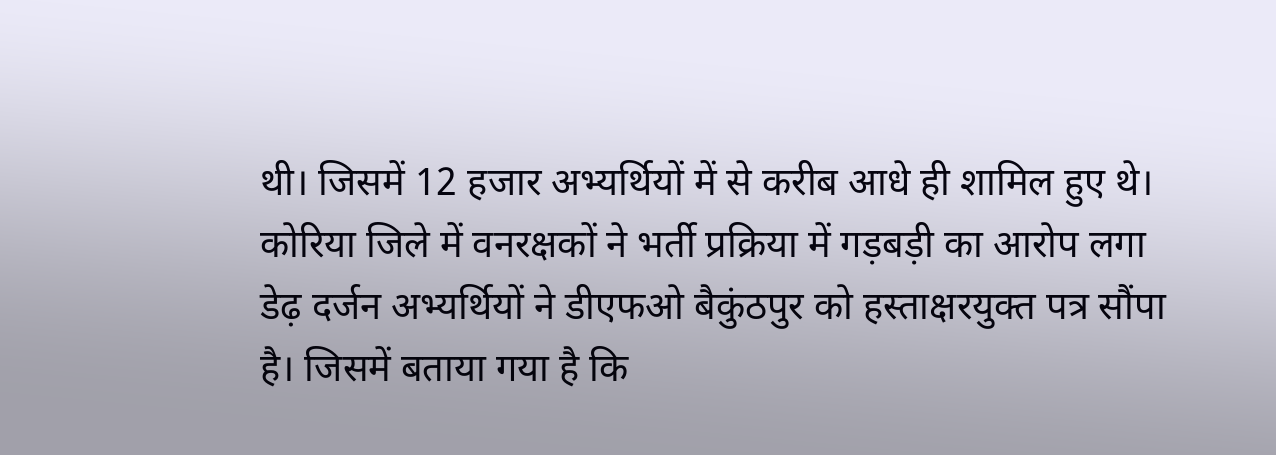थी। जिसमें 12 हजार अभ्यर्थियों में से करीब आधे ही शामिल हुए थे। कोरिया जिले में वनरक्षकों ने भर्ती प्रक्रिया में गड़बड़ी का आरोप लगा डेढ़ दर्जन अभ्यर्थियों ने डीएफओ बैकुंठपुर को हस्ताक्षरयुक्त पत्र सौंपा है। जिसमें बताया गया है कि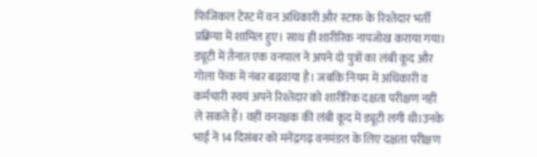फिजिकल टेस्ट में वन अधिकारी और स्टाफ के रिश्तेदार भर्ती प्रक्रिया में शामिल हुए। साथ ही शारीरिक नापजोख कराया गया। ड्यूटी में तैनात एक वनपाल ने अपने दो पुत्रों का लंबी कूद और गोला फेंक में नंबर बढ़वाया है। जबकि नियम में अधिकारी व कर्मचारी स्वयं अपने रिश्तेदार को शारीरिक दक्षता परीक्षण नहीं ले सकते हैं। वहीं वनरक्षक की लंबी कूद में ड्यूटी लगी थी।उनके भाई ने 14 दिसंबर को मनेंद्रगढ़ वनमंडल के लिए दक्षता परीक्षण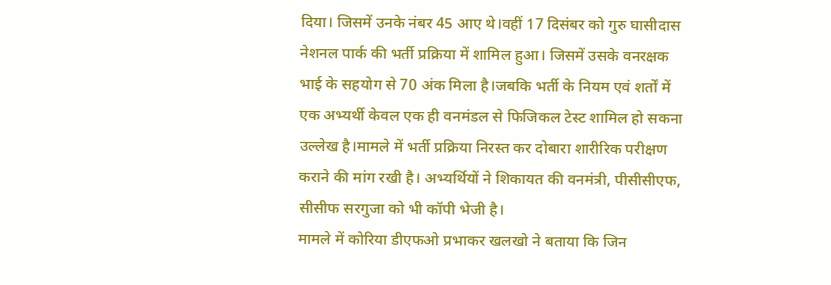दिया। जिसमें उनके नंबर 45 आए थे।वहीं 17 दिसंबर को गुरु घासीदास नेशनल पार्क की भर्ती प्रक्रिया में शामिल हुआ। जिसमें उसके वनरक्षक भाई के सहयोग से 70 अंक मिला है।जबकि भर्ती के नियम एवं शर्तों में एक अभ्यर्थी केवल एक ही वनमंडल से फिजिकल टेस्ट शामिल हो सकना उल्लेख है।मामले में भर्ती प्रक्रिया निरस्त कर दोबारा शारीरिक परीक्षण कराने की मांग रखी है। अभ्यर्थियों ने शिकायत की वनमंत्री, पीसीसीएफ, सीसीफ सरगुजा को भी कॉपी भेजी है।
मामले में कोरिया डीएफओ प्रभाकर खलखो ने बताया कि जिन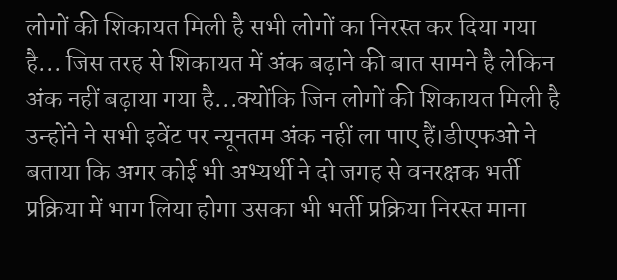लोगों की शिकायत मिली है सभी लोगों का निरस्त कर दिया गया है... जिस तरह से शिकायत में अंक बढ़ाने की बात सामने है लेकिन अंक नहीं बढ़ाया गया है...क्योंकि जिन लोगों की शिकायत मिली है उन्होंने ने सभी इवेंट पर न्यूनतम अंक नहीं ला पाए हैं।डीएफओ ने बताया कि अगर कोई भी अभ्यर्थी ने दो जगह से वनरक्षक भर्ती प्रक्रिया में भाग लिया होगा उसका भी भर्ती प्रक्रिया निरस्त माना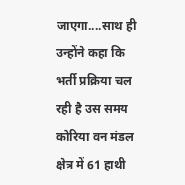जाएगा....साथ ही उन्होंने कहा कि भर्ती प्रक्रिया चल रही है उस समय कोरिया वन मंडल क्षेत्र में 61 हाथी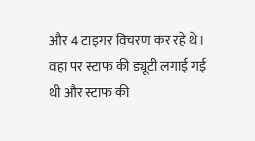और 4 टाइगर विचरण कर रहे थे। वहा पर स्टाफ की ड्यूटी लगाई गई थी और स्टाफ की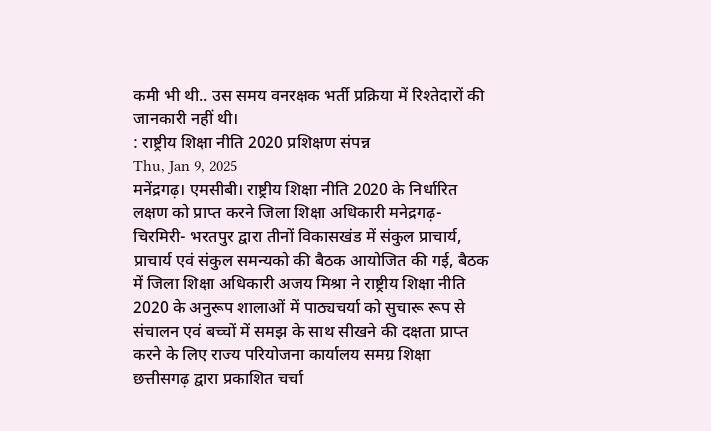कमी भी थी.. उस समय वनरक्षक भर्ती प्रक्रिया में रिश्तेदारों की जानकारी नहीं थी।
: राष्ट्रीय शिक्षा नीति 2020 प्रशिक्षण संपन्न
Thu, Jan 9, 2025
मनेंद्रगढ़। एमसीबी। राष्ट्रीय शिक्षा नीति 2020 के निर्धारित लक्षण को प्राप्त करने जिला शिक्षा अधिकारी मनेद्रगढ़- चिरमिरी- भरतपुर द्वारा तीनों विकासखंड में संकुल प्राचार्य, प्राचार्य एवं संकुल समन्यको की बैठक आयोजित की गई, बैठक में जिला शिक्षा अधिकारी अजय मिश्रा ने राष्ट्रीय शिक्षा नीति 2020 के अनुरूप शालाओं में पाठ्यचर्या को सुचारू रूप से संचालन एवं बच्चों में समझ के साथ सीखने की दक्षता प्राप्त करने के लिए राज्य परियोजना कार्यालय समग्र शिक्षा छत्तीसगढ़ द्वारा प्रकाशित चर्चा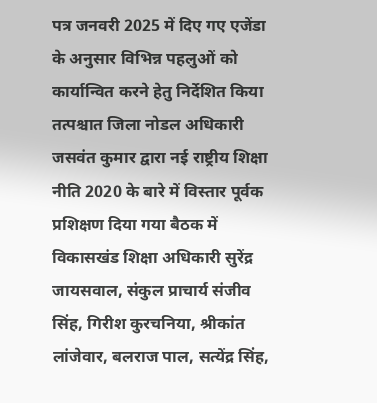पत्र जनवरी 2025 में दिए गए एजेंडा के अनुसार विभिन्न पहलुओं को कार्यान्वित करने हेतु निर्देशित किया तत्पश्चात जिला नोडल अधिकारी जसवंत कुमार द्वारा नई राष्ट्रीय शिक्षा नीति 2020 के बारे में विस्तार पूर्वक प्रशिक्षण दिया गया बैठक में विकासखंड शिक्षा अधिकारी सुरेंद्र जायसवाल, संकुल प्राचार्य संजीव सिंह, गिरीश कुरचनिया, श्रीकांत लांजेवार, बलराज पाल, सत्येंद्र सिंह,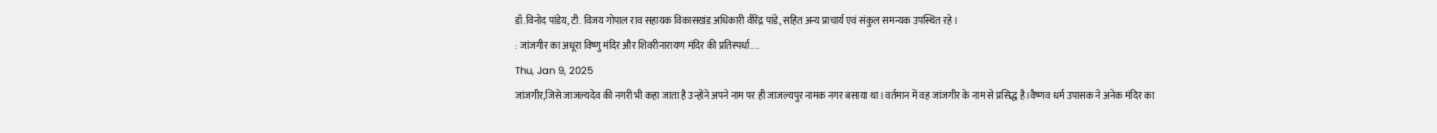डॉ.विनोद पांडेय, टी. विजय गोपाल राव सहायक विकासखंड अधिकारी वीरेंद्र पांडे, सहित अन्य प्राचार्य एवं संकुल समन्यक उपस्थित रहे ।
: जांजगीर का अधूरा विष्णु मंदिर और शिवरीनारायण मंदिर की प्रतिस्पर्धा....
Thu, Jan 9, 2025
जांजगीर,जिसे जाजल्यदेव की नगरी भी कहा जाता है उन्होंने अपने नाम पर ही जाजल्यपुर नामक नगर बसाया था।वर्तमान में वह जांजगीर के नाम से प्रसिद्ध है।वैष्णव धर्म उपासक ने अनेक मंदिर का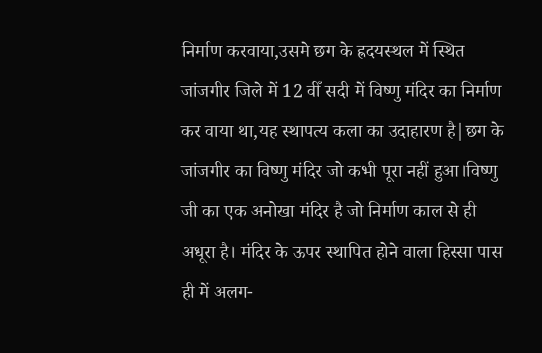निर्माण करवाया,उसमे छग के ह्रदयस्थल में स्थित जांजगीर जिले में 12 वीँ सदी में विष्णु मंदिर का निर्माण कर वाया था,यह स्थापत्य कला का उदाहारण है|छग के जांजगीर का विष्णु मंदिर जो कभी पूरा नहीं हुआ।विष्णु जी का एक अनोखा मंदिर है जो निर्माण काल से ही अधूरा है। मंदिर के ऊपर स्थापित होने वाला हिस्सा पास ही में अलग-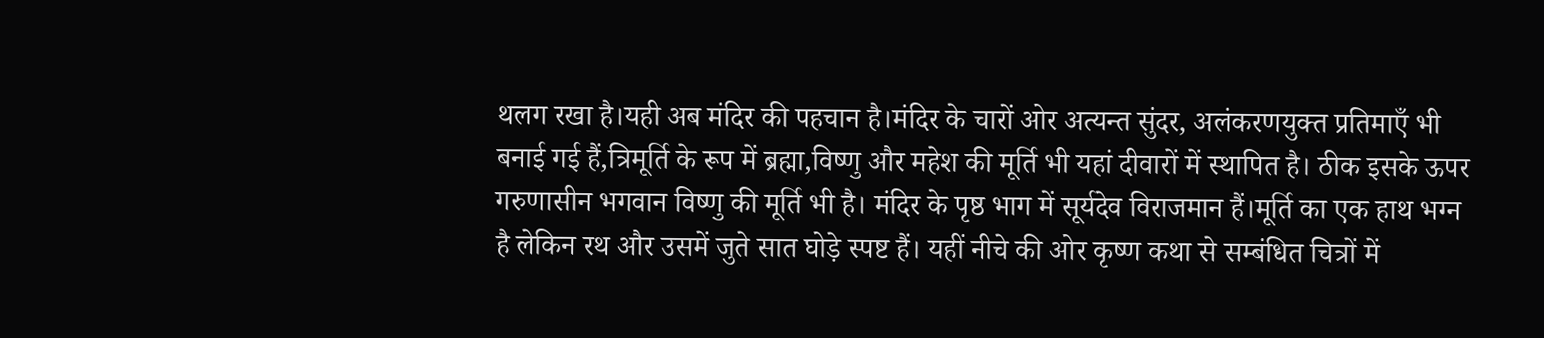थलग रखा है।यही अब मंदिर की पहचान है।मंदिर के चारों ओर अत्यन्त सुंदर, अलंकरणयुक्त प्रतिमाएँ भी बनाई गई हैं,त्रिमूर्ति के रूप में ब्रह्मा,विष्णु और महेश की मूर्ति भी यहां दीवारों में स्थापित है। ठीक इसके ऊपर गरुणासीन भगवान विष्णु की मूर्ति भी है। मंदिर के पृष्ठ भाग में सूर्यदेव विराजमान हैं।मूर्ति का एक हाथ भग्न है लेकिन रथ और उसमें जुते सात घोड़े स्पष्ट हैं। यहीं नीचे की ओर कृष्ण कथा से सम्बंधित चित्रों में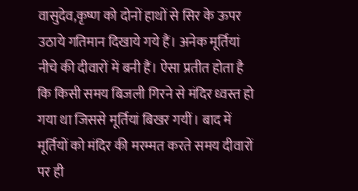वासुदेव,कृष्ण को दोनों हाथों से सिर के ऊपर उठाये गतिमान दिखाये गये हैं। अनेक मूर्तियां नीचे की दीवारों में बनी हैं। ऐसा प्रतीत होता है कि किसी समय बिजली गिरने से मंदिर ध्वस्त हो गया था जिससे मूर्तियां बिखर गयीं। बाद में मूर्तियों को मंदिर की मरम्मत करते समय दीवारों पर ही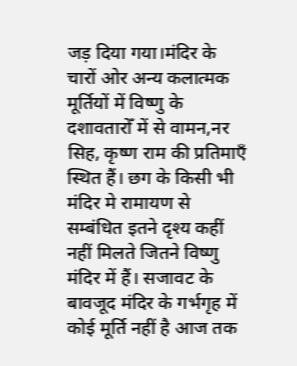जड़ दिया गया।मंदिर के चारों ओर अन्य कलात्मक मूर्तियों में विष्णु के दशावतारोँ में से वामन,नर सिह, कृष्ण राम की प्रतिमाएँ स्थित हैं। छग के किसी भी मंदिर मे रामायण से सम्बंधित इतने दृश्य कहीं नहीं मिलते जितने विष्णु मंदिर में हैं। सजावट के बावजूद मंदिर के गर्भगृह में कोई मूर्ति नहीं है आज तक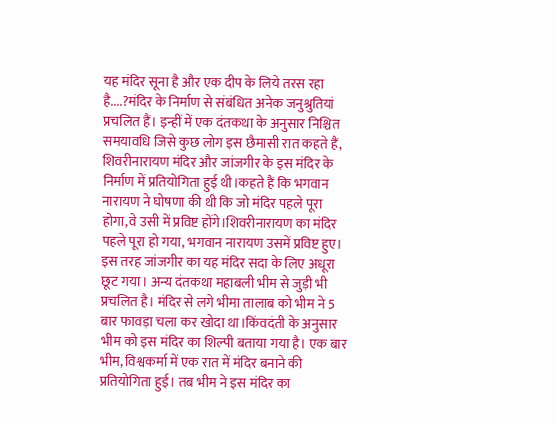यह मंदिर सूना है और एक दीप के लिये तरस रहा है....?मंदिर के निर्माण से संबंधित अनेक जनुश्रुतियां प्रचलित हैं। इन्हीं में एक दंतकथा के अनुसार निश्चित समयावधि जिसे कुछ लोग इस छैमासी रात कहते हैं, शिवरीनारायण मंदिर और जांजगीर के इस मंदिर के निर्माण में प्रतियोगिता हुई थी।कहते हैं कि भगवान नारायण ने घोषणा की थी कि जो मंदिर पहले पूरा होगा,वे उसी में प्रविष्ट होंगे।शिवरीनारायण का मंदिर पहले पूरा हो गया, भगवान नारायण उसमें प्रविष्ट हुए। इस तरह जांजगीर का यह मंदिर सदा के लिए अधूरा छूट गया। अन्य दंतकथा महाबली भीम से जुड़ी भी प्रचलित है। मंदिर से लगे भीमा तालाब को भीम ने 5 बार फावड़ा चला कर खोदा था।किंवदंती के अनुसार भीम को इस मंदिर का शिल्पी बताया गया है। एक बार भीम, विश्वकर्मा में एक रात में मंदिर बनाने की प्रतियोगिता हुई। तब भीम ने इस मंदिर का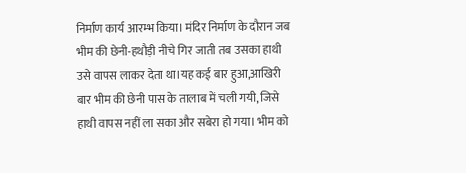निर्माण कार्य आरम्भ किया। मंदिर निर्माण के दौरान जब भीम की छेनी-हथौड़ी नीचे गिर जाती तब उसका हाथी उसे वापस लाकर देता था।यह कई बार हुआ,आखिरी बार भीम की छेनी पास के तालाब में चली गयी, जिसे हाथी वापस नहीं ला सका और सबेरा हो गया। भीम को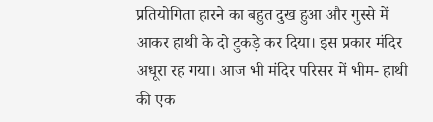प्रतियोगिता हारने का बहुत दुख हुआ और गुस्से में आकर हाथी के दो टुकड़े कर दिया। इस प्रकार मंदिर अधूरा रह गया। आज भी मंदिर परिसर में भीम- हाथी की एक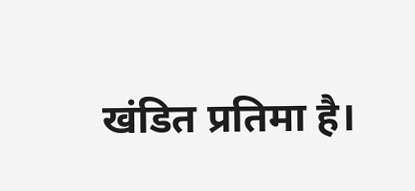खंडित प्रतिमा है।